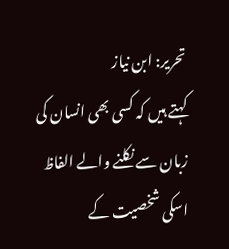تحریر: ابن نیاز
کہتے ہیں کہ کسی بھی انسان کی زبان سے نکلنے والے الفاظ اسکی شخصیت کے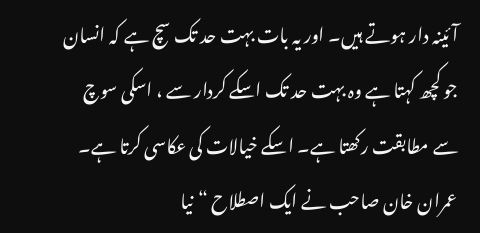آئینہ دار ہوتے ہیں۔ اور یہ بات بہت حد تک سچ ہے کہ انسان جو کچھ کہتا ہے وہ بہت حد تک اسکے کردار سے ، اسکی سوچ سے مطابقت رکھتا ہے۔ اسکے خیالات کی عکاسی کرتا ہے۔ عمران خان صاحب نے ایک اصطلاح “نیا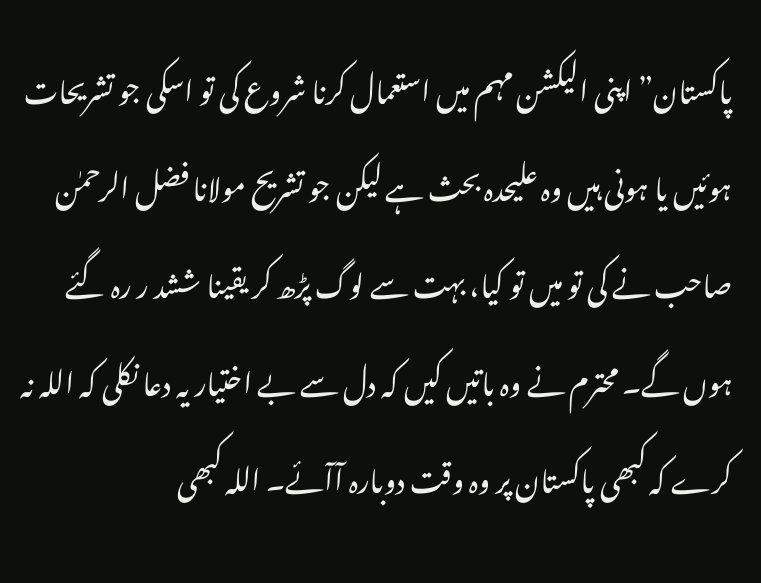پاکستان” اپنی الیکشن مہم میں استعمال کرنا شروع کی تو اسکی جو تشریحات ہوئیں یا ہونی ہیں وہ علیحدہ بحث ہے لیکن جو تشریح مولانا فضل الرحمٰن صاحب نے کی تو میں تو کیا، بہت سے لوگ پڑھ کر یقینا ششد ر رہ گئے ہوں گے۔ محترم نے وہ باتیں کیں کہ دل سے بے اختیار یہ دعا نکلی کہ اللہ نہ کرے کہ کبھی پاکستان پر وہ وقت دوبارہ آآئے۔ اللہ کبھی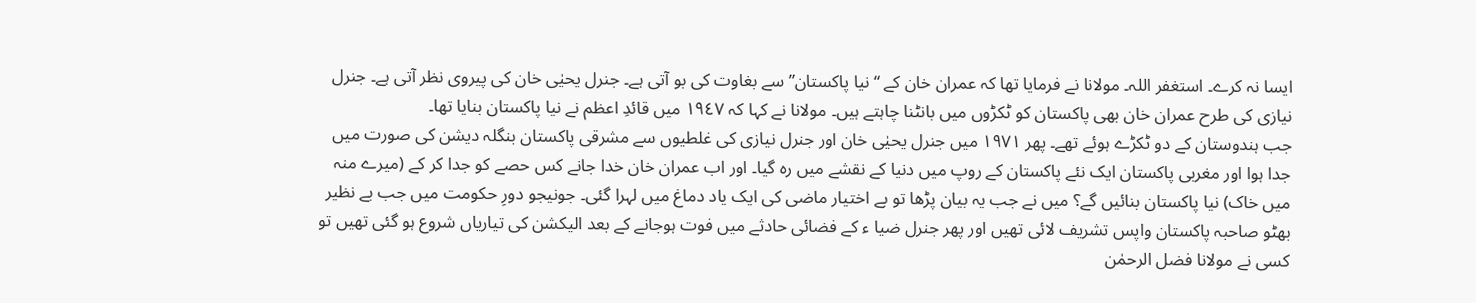ایسا نہ کرے۔ استغفر اللہ۔ مولانا نے فرمایا تھا کہ عمران خان کے “نیا پاکستان” سے بغاوت کی بو آتی ہے۔ جنرل یحیٰی خان کی پیروی نظر آتی ہے۔ جنرل نیازی کی طرح عمران خان بھی پاکستان کو ٹکڑوں میں بانٹنا چاہتے ہیں۔ مولانا نے کہا کہ ١٩٤٧ میں قائدِ اعظم نے نیا پاکستان بنایا تھا۔
جب ہندوستان کے دو ٹکڑے ہوئے تھے۔ پھر ١٩٧١ میں جنرل یحیٰی خان اور جنرل نیازی کی غلطیوں سے مشرقی پاکستان بنگلہ دیشن کی صورت میں جدا ہوا اور مغربی پاکستان ایک نئے پاکستان کے روپ میں دنیا کے نقشے میں رہ گیا۔ اور اب عمران خان خدا جانے کس حصے کو جدا کر کے (میرے منہ میں خاک) نیا پاکستان بنائیں گے؟ میں نے جب یہ بیان پڑھا تو بے اختیار ماضی کی ایک یاد دماغ میں لہرا گئی۔ جونیجو دورِ حکومت میں جب بے نظیر بھٹو صاحبہ پاکستان واپس تشریف لائی تھیں اور پھر جنرل ضیا ء کے فضائی حادثے میں فوت ہوجانے کے بعد الیکشن کی تیاریاں شروع ہو گئی تھیں تو کسی نے مولانا فضل الرحمٰن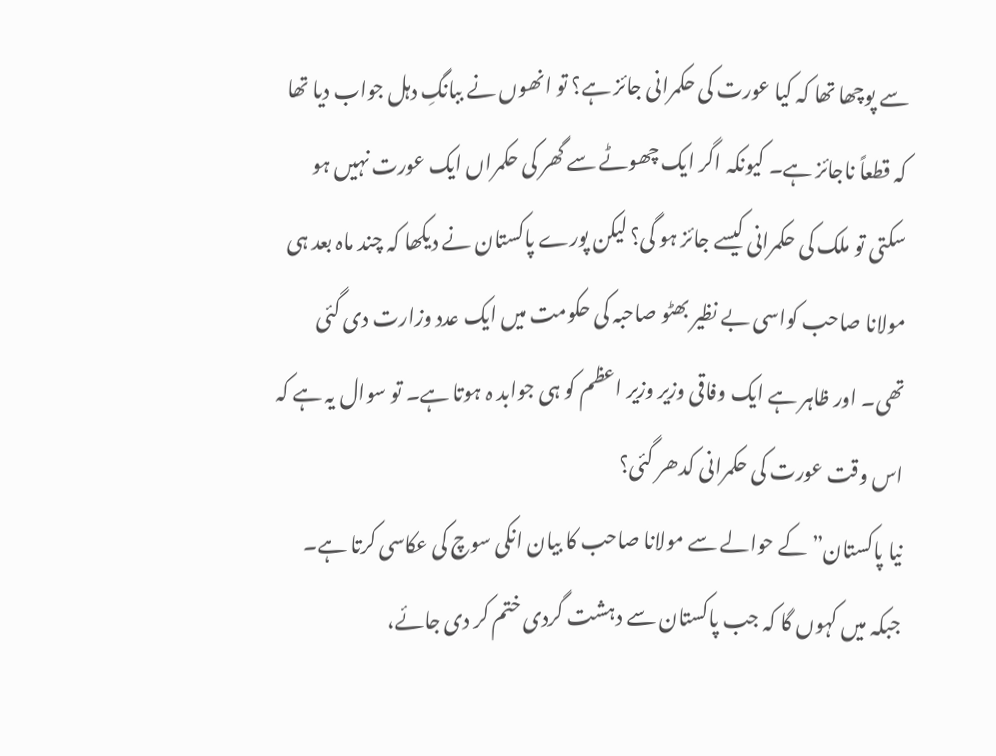سے پوچھا تھا کہ کیا عورت کی حکمرانی جائز ہے؟ تو انھوں نے ببانگِ دہل جواب دیا تھا کہ قطعاً ناجائز ہے۔ کیونکہ اگر ایک چھوٹے سے گھر کی حکمراں ایک عورت نہیں ہو سکتی تو ملک کی حکمرانی کیسے جائز ہو گی؟ لیکن پورے پاکستان نے دیکھا کہ چند ماہ بعد ہی مولانا صاحب کواسی بے نظیر بھٹو صاحبہ کی حکومت میں ایک عدد وزارت دی گئی تھی۔ اور ظاہر ہے ایک وفاقی وزیر وزیر اعظم کو ہی جوابد ہ ہوتا ہے۔ تو سوال یہ ہے کہ اس وقت عورت کی حکمرانی کدھر گئی؟
نیا پاکستان” کے حوالے سے مولانا صاحب کا بیان انکی سوچ کی عکاسی کرتا ہے۔ جبکہ میں کہوں گا کہ جب پاکستان سے دہشت گردی ختم کر دی جائے،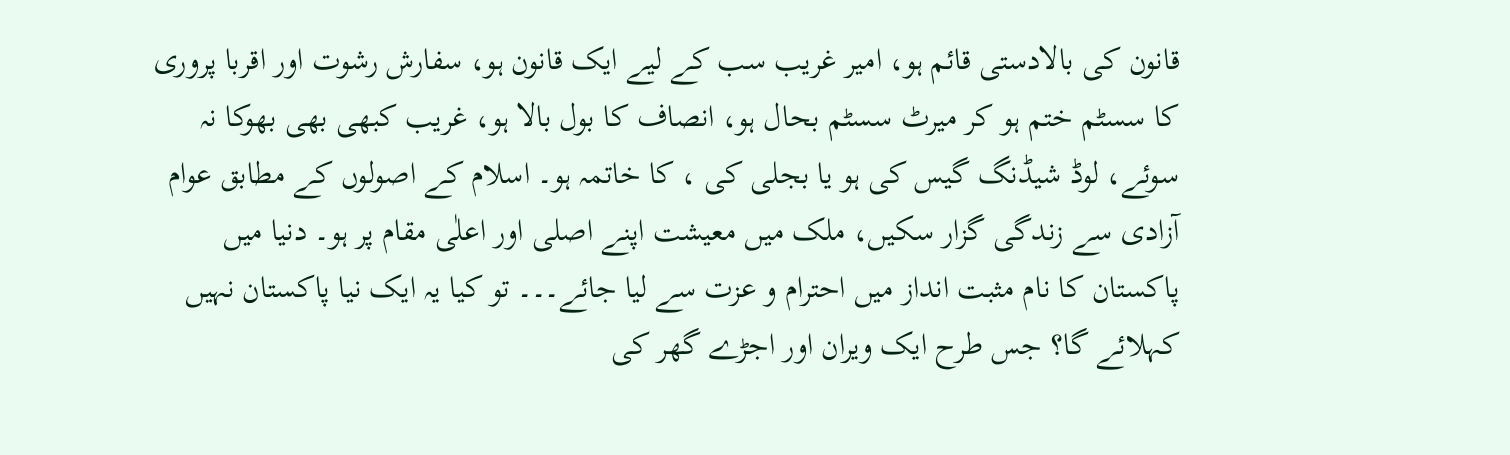قانون کی بالادستی قائم ہو، امیر غریب سب کے لیے ایک قانون ہو، سفارش رشوت اور اقربا پروری کا سسٹم ختم ہو کر میرٹ سسٹم بحال ہو، انصاف کا بول بالا ہو، غریب کبھی بھی بھوکا نہ سوئے، لوڈ شیڈنگ گیس کی ہو یا بجلی کی ، کا خاتمہ ہو۔ اسلام کے اصولوں کے مطابق عوام آزادی سے زندگی گزار سکیں، ملک میں معیشت اپنے اصلی اور اعلٰی مقام پر ہو۔ دنیا میں پاکستان کا نام مثبت انداز میں احترام و عزت سے لیا جائے۔۔۔ تو کیا یہ ایک نیا پاکستان نہیں کہلائے گا؟ جس طرح ایک ویران اور اجڑے گھر کی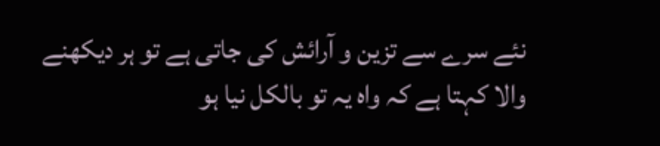نئے سرے سے تزین و آرائش کی جاتی ہے تو ہر دیکھنے والا کہتا ہے کہ واہ یہ تو بالکل نیا ہو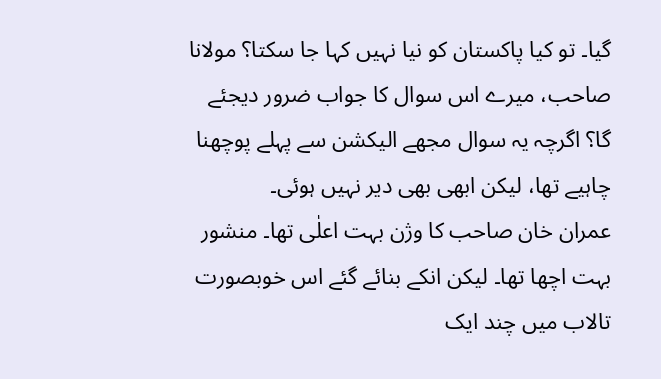گیا۔ تو کیا پاکستان کو نیا نہیں کہا جا سکتا؟ مولانا صاحب، میرے اس سوال کا جواب ضرور دیجئے گا؟ اگرچہ یہ سوال مجھے الیکشن سے پہلے پوچھنا چاہیے تھا، لیکن ابھی بھی دیر نہیں ہوئی۔
عمران خان صاحب کا وژن بہت اعلٰی تھا۔ منشور بہت اچھا تھا۔ لیکن انکے بنائے گئے اس خوبصورت تالاب میں چند ایک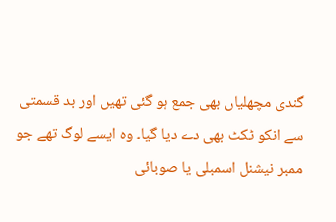گندی مچھلیاں بھی جمع ہو گئی تھیں اور بد قسمتی سے انکو ٹکٹ بھی دے دیا گیا۔ وہ ایسے لوگ تھے جو ممبر نیشنل اسمبلی یا صوبائی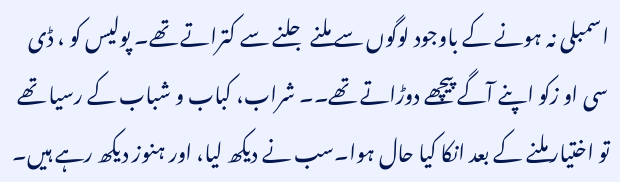اسمبلی نہ ہونے کے باوجود لوگوں سے ملنے جلنے سے کتراتے تھے۔ پولیس کو ، ڈی سی او زکو اپنے آگے پیچھے دوڑاتے تھے۔۔ شراب، کباب و شباب کے رسیا تھے تو اختیار ملنے کے بعد انکا کیا حال ہوا۔سب نے دیکھ لیا، اور ہنوز دیکھ رہے ہیں۔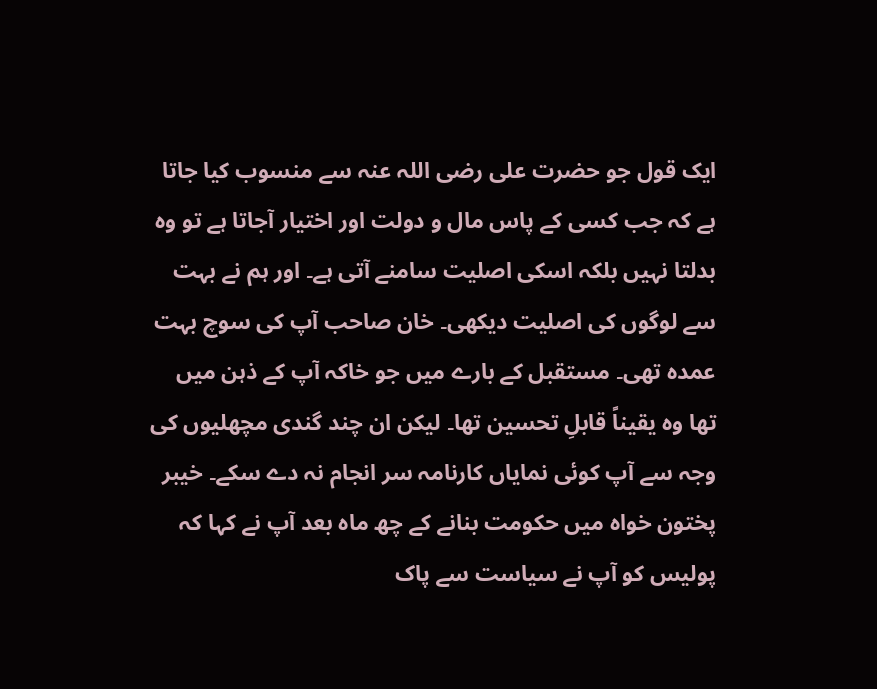ایک قول جو حضرت علی رضی اللہ عنہ سے منسوب کیا جاتا ہے کہ جب کسی کے پاس مال و دولت اور اختیار آجاتا ہے تو وہ بدلتا نہیں بلکہ اسکی اصلیت سامنے آتی ہے۔ اور ہم نے بہت سے لوگوں کی اصلیت دیکھی۔ خان صاحب آپ کی سوچ بہت عمدہ تھی۔ مستقبل کے بارے میں جو خاکہ آپ کے ذہن میں تھا وہ یقیناً قابلِ تحسین تھا۔ لیکن ان چند گندی مچھلیوں کی وجہ سے آپ کوئی نمایاں کارنامہ سر انجام نہ دے سکے۔ خیبر پختون خواہ میں حکومت بنانے کے چھ ماہ بعد آپ نے کہا کہ پولیس کو آپ نے سیاست سے پاک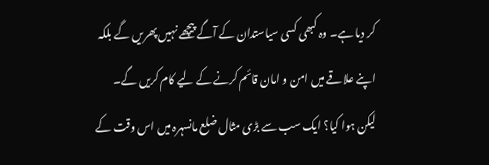کر دیا ہے۔ وہ کبھی کسی سیاستدان کے آگے پیچھے نہیں پھریں گے بلکہ اپنے علاقے میں امن و امان قائم کرنے کے لیے کام کریں گے۔ لیکن ہوا کیا؟ ایک سب سے بڑی مثال ضلع مانسہرہ میں اس وقت کے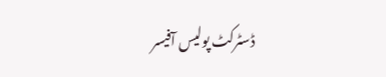ڈسٹرکٹ پولیس آفیسر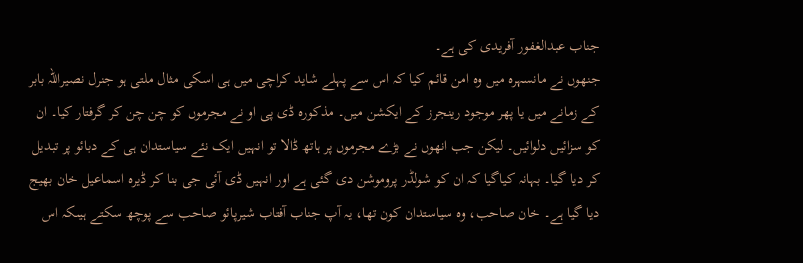جناب عبدالغفور آفریدی کی ہے۔
جنھوں نے مانسہرہ میں وہ امن قائم کیا کہ اس سے پہلے شاید کراچی میں ہی اسکی مثال ملتی ہو جنرل نصیراللہ بابر کے زمانے میں یا پھر موجود رینجرز کے ایکشن میں۔ مذکورہ ڈی پی او نے مجرموں کو چن چن کر گرفتار کیا۔ ان کو سزائیں دلوائیں۔ لیکن جب انھوں نے بڑے مجرموں پر ہاتھ ڈالا تو انہیں ایک نئے سیاستدان ہی کے دبائو پر تبدیل کر دیا گیا۔ بہانہ کیاگیا کہ ان کو شولڈر پروموشن دی گئی ہے اور انہیں ڈی آئی جی بنا کر ڈیرہ اسماعیل خان بھیج دیا گیا ہے۔ خان صاحب، وہ سیاستدان کون تھا، یہ آپ جناب آفتاب شیرپائو صاحب سے پوچھ سکتے ہیںکہ اس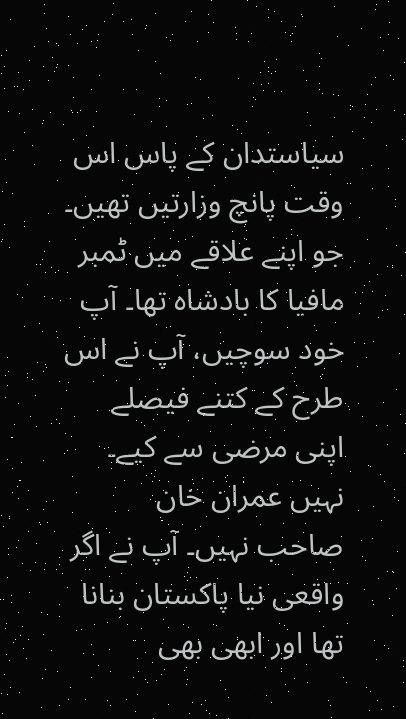سیاستدان کے پاس اس وقت پانچ وزارتیں تھیں۔ جو اپنے علاقے میں ٹمبر مافیا کا بادشاہ تھا۔ آپ خود سوچیں، آپ نے اس طرح کے کتنے فیصلے اپنی مرضی سے کیے۔
نہیں عمران خان صاحب نہیں۔ آپ نے اگر واقعی نیا پاکستان بنانا تھا اور ابھی بھی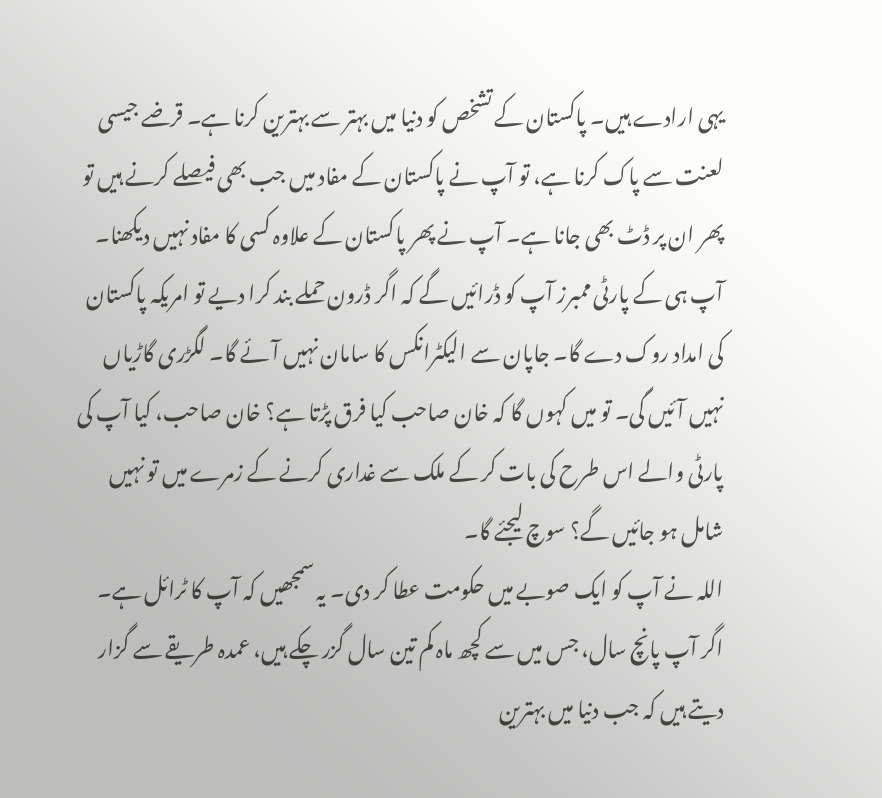یہی ارادے ہیں۔ پاکستان کے تشخص کو دنیا میں بہتر سے بہترین کرنا ہے۔ قرضے جیسی لعنت سے پاک کرنا ہے، تو آپ نے پاکستان کے مفاد میں جب بھی فیصلے کرنے ہیں تو پھر ان پر ڈٹ بھی جانا ہے۔ آپ نے پھر پاکستان کے علاوہ کسی کا مفاد نہیں دیکھنا۔ آپ ہی کے پارٹی ممبرز آپ کو ڈرائیں گے کہ اگر ڈرون حملے بند کرا دیے تو امریکہ پاکستان کی امداد روک دے گا۔ جاپان سے الیکٹرانکس کا سامان نہیں آئے گا۔ لگڑری گاڑیاں نہیں آئیں گی۔ تو میں کہوں گا کہ خان صاحب کیا فرق پڑتا ہے؟ خان صاحب، کیا آپ کی پارٹی والے اس طرح کی بات کر کے ملک سے غداری کرنے کے زمرے میں تو نہیں شامل ہو جائیں گے؟ سوچ لیجئے گا۔
اللہ نے آپ کو ایک صوبے میں حکومت عطا کر دی۔ یہ سمجھیں کہ آپ کا ٹرائل ہے۔ اگر آپ پانچ سال، جس میں سے کچھ ماہ کم تین سال گزر چکے ہیں، عمدہ طریقے سے گزار دیتے ہیں کہ جب دنیا میں بہترین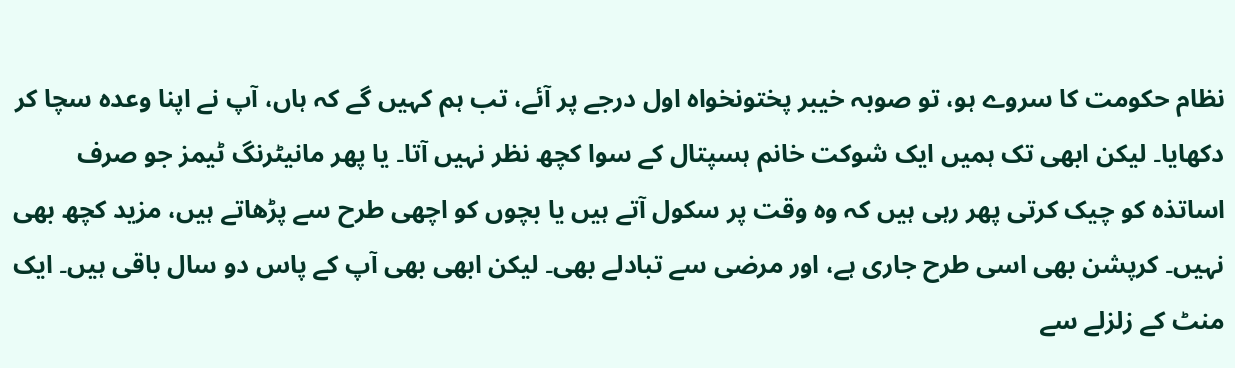نظام حکومت کا سروے ہو، تو صوبہ خیبر پختونخواہ اول درجے پر آئے، تب ہم کہیں گے کہ ہاں، آپ نے اپنا وعدہ سچا کر دکھایا۔ لیکن ابھی تک ہمیں ایک شوکت خانم ہسپتال کے سوا کچھ نظر نہیں آتا۔ یا پھر مانیٹرنگ ٹیمز جو صرف اساتذہ کو چیک کرتی پھر رہی ہیں کہ وہ وقت پر سکول آتے ہیں یا بچوں کو اچھی طرح سے پڑھاتے ہیں، مزید کچھ بھی نہیں۔ کرپشن بھی اسی طرح جاری ہے، اور مرضی سے تبادلے بھی۔ لیکن ابھی بھی آپ کے پاس دو سال باقی ہیں۔ ایک منٹ کے زلزلے سے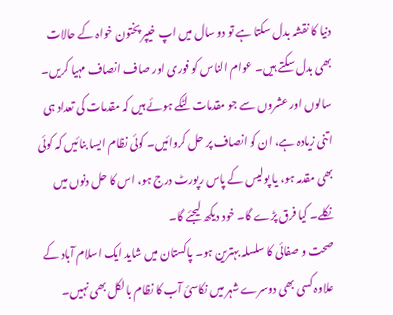دنیا کا نقشہ بدل سکتا ہے تو دو سال میں اپ خیپر پختون خواہ کے حالات بھی بدل سکتے ہیں۔ عوام الناس کو فوری اور صاف انصاف مہیا کریں۔ سالوں اور عشروں سے جو مقدمات لٹکے ہوئے ہیں کہ مقدمات کی تعداد ہی اتنی زیادہ ہے، ان کو انصاف پر حل کروائیں۔ کوئی نظام ایسا بنائیں کہ کوئی بھی مقدمہ ہو، یا پولیس کے پاس رپورٹ درج ہو، اس کا حل دنوں میں نکلے۔ کیا فرق پڑے گا۔ خود دیکھ لیجئے گا۔
صحت و صفائی کا سلسلہ بہترین ہو۔ پاکستان میں شاید ایک اسلام آباد کے علاوہ کسی بھی دوسرے شہر میں نکاسیٔ آب کا نظام بالکل بھی نہیں۔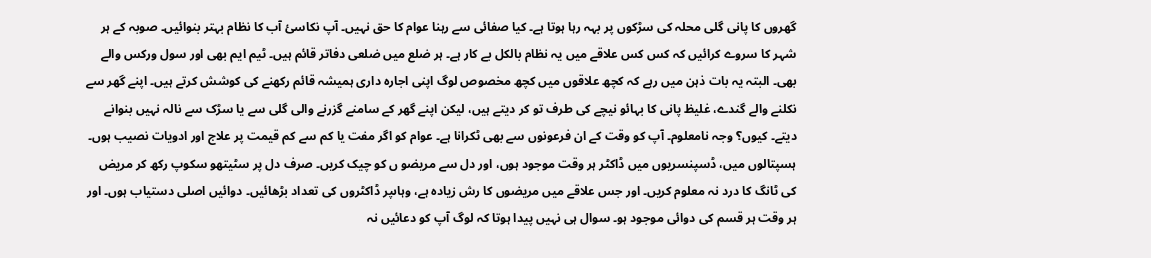گھروں کا پانی گلی محلہ کی سڑکوں پر بہہ رہا ہوتا ہے۔ کیا صفائی سے رہنا عوام کا حق نہیں۔ آپ نکاسیٔ آب کا نظام بہتر بنوائیں۔ صوبہ کے ہر شہر کا سروے کرائیں کہ کس کس علاقے میں یہ نظام بالکل بے کار ہے۔ ہر ضلع میں ضلعی دفاتر قائم ہیں۔ ٹیم ایم بھی اور سول ورکس والے بھی۔ البتہ یہ بات ذہن میں رہے کہ کچھ علاقوں میں کچھ مخصوص لوگ اپنی اجارہ داری ہمیشہ قائم رکھنے کی کوشش کرتے ہیں۔ اپنے گھر سے نکلنے والے گندے، غلیظ پانی کا بہائو نیچے کی طرف تو کر دیتے ہیں، لیکن اپنے گھر کے سامنے گزرنے والی گلی سے یا سڑک سے نالہ نہیں بنوانے دیتے۔ کیوں؟ وجہ نامعلوم۔ آپ کو وقت کے ان فرعونوں سے بھی ٹکرانا ہے۔ عوام کو اگر مفت یا کم سے کم قیمت پر علاج اور ادویات نصیب ہوں۔ ہسپتالوں میں، ڈسپنسریوں میں ڈاکٹر ہر وقت موجود ہوں، اور دل سے مریضو ں کو چیک کریں۔ صرف دل پر سٹیتھو سکوپ رکھ کر مریض کی ٹانگ کا درد نہ معلوم کریں۔ اور جس علاقے میں مریضوں کا رش زیادہ ہے، وہاںپر ڈاکٹروں کی تعداد بڑھائیں۔ دوائیں اصلی دستیاب ہوں۔ اور ہر وقت ہر قسم کی دوائی موجود ہو۔ سوال ہی نہیں پیدا ہوتا کہ لوگ آپ کو دعائیں نہ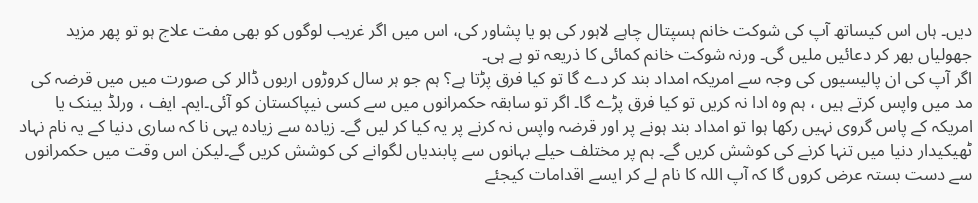دیں۔ ہاں اس کیساتھ آپ کی شوکت خانم ہسپتال چاہے لاہور کی ہو یا پشاور کی، اس میں اگر غریب لوگوں کو بھی مفت علاج ہو تو پھر مزید جھولیاں بھر کر دعائیں ملیں گی۔ ورنہ شوکت خانم کمائی کا ذریعہ تو ہے ہی۔
اگر آپ کی ان پالیسیوں کی وجہ سے امریکہ امداد بند کر دے گا تو کیا فرق پڑتا ہے؟ ہم جو ہر سال کروڑوں اربوں ڈالر کی صورت میں میں قرضہ کی مد میں واپس کرتے ہیں ، ہم وہ ادا نہ کریں تو کیا فرق پڑے گا۔ اگر تو سابقہ حکمرانوں میں سے کسی نیپاکستان کو آئی۔ایم۔ ایف ، ورلڈ بینک یا امریکہ کے پاس گروی نہیں رکھا ہوا تو امداد بند ہونے پر اور قرضہ واپس نہ کرنے پر یہ کیا کر لیں گے۔ زیادہ سے زیادہ یہی نا کہ ساری دنیا کے یہ نام نہاد ٹھیکیدار دنیا میں تنہا کرنے کی کوشش کریں گے۔ ہم پر مختلف حیلے بہانوں سے پابندیاں لگوانے کی کوشش کریں گے۔لیکن اس وقت میں حکمرانوں سے دست بستہ عرض کروں گا کہ آپ اللہ کا نام لے کر ایسے اقدامات کیجئے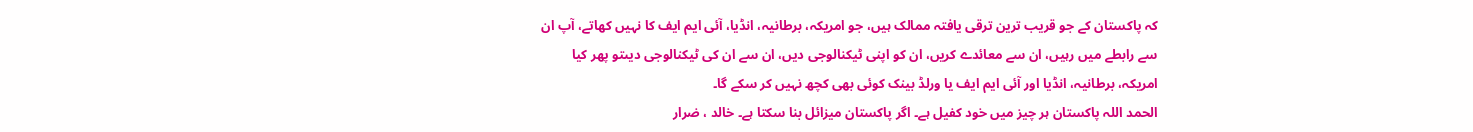کہ پاکستان کے جو قریب ترین ترقی یافتہ ممالک ہیں، جو امریکہ، برطانیہ، انڈیا، آئی ایم ایف کا نہیں کھاتے، آپ ان سے رابطے میں رہیں، ان سے معائدے کریں، ان کو اپنی ٹیکنالوجی دیں، ان سے ان کی ٹیکنالوجی دیںتو پھر کیا امریکہ، برطانیہ، انڈیا اور آئی ایم ایف یا ورلڈ بینک کوئی بھی کچھ نہیں کر سکے گا۔
الحمد اللہ پاکستان ہر چیز میں خود کفیل ہے۔ اگر پاکستان میزائل بنا سکتا ہے۔ خالد ، ضرار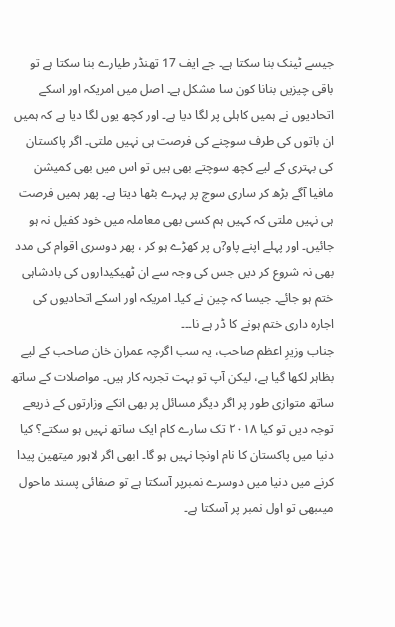جیسے ٹینک بنا سکتا ہے۔ جے ایف 17 تھنڈر طیارے بنا سکتا ہے تو باقی چیزیں بنانا کون سا مشکل ہے۔ اصل میں امریکہ اور اسکے اتحادیوں نے ہمیں کاہلی پر لگا دیا ہے۔ اور کچھ یوں لگا دیا ہے کہ ہمیں ان باتوں کی طرف سوچنے کی فرصت ہی نہیں ملتی۔ اگر پاکستان کی بہتری کے لیے کچھ سوچتے بھی ہیں تو اس میں بھی کمیشن مافیا آگے بڑھ کر ساری سوچ پر پہرے بٹھا دیتا ہے۔ پھر ہمیں فرصت ہی نہیں ملتی کہ کہیں ہم کسی بھی معاملہ میں خود کفیل نہ ہو جائیں۔ اور پہلے اپنے پاو?ں پر کھڑے ہو کر ، پھر دوسری اقوام کی مدد بھی نہ شروع کر دیں جس کی وجہ سے ان ٹھیکیداروں کی بادشاہی ختم ہو جائے۔ جیسا کہ چین نے کیا۔ امریکہ اور اسکے اتحادیوں کی اجارہ داری ختم ہونے کا ڈر ہے نا۔۔۔
جناب وزیرِ اعظم صاحب، یہ سب اگرچہ عمران خان صاحب کے لیے بظاہر لکھا گیا ہے، لیکن آپ تو بہت تجربہ کار ہیں۔ مواصلات کے ساتھ ساتھ متوازی طور پر اگر دیگر مسائل پر بھی انکے وزارتوں کے ذریعے توجہ دیں تو کیا ٢٠١٨ تک سارے کام ایک ساتھ نہیں ہو سکتے؟ کیا دنیا میں پاکستان کا نام اونچا نہیں ہو گا۔ ابھی اگر لاہور میتھین پیدا کرنے میں دنیا میں دوسرے نمبرپر آسکتا ہے تو صفائی پسند ماحول میںبھی تو اول نمبر پر آسکتا ہے۔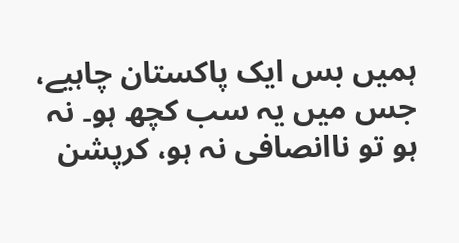ہمیں بس ایک پاکستان چاہیے، جس میں یہ سب کچھ ہو۔ نہ ہو تو ناانصافی نہ ہو، کرپشن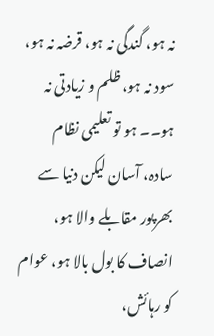نہ ہو، گندگی نہ ہو، قرضہ نہ ہو، سود نہ ہو، ظلم و زیادتی نہ ہو۔۔ ہو تو تعلیمی نظام سادہ، آسان لیکن دنیا سے بھرپور مقابلے والا ہو، انصاف کا بول بالا ہو، عوام کو رہائش،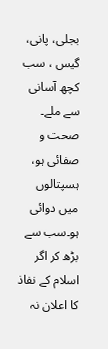بجلی، پانی، گیس ، سب کچھ آسانی سے ملے۔ صحت و صفائی ہو، ہسپتالوں میں دوائی ہو۔سب سے بڑھ کر اگر اسلام کے نفاذ کا اعلان نہ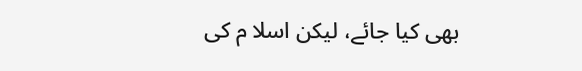بھی کیا جائے، لیکن اسلا م کی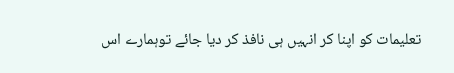تعلیمات کو اپنا کر انہیں ہی نافذ کر دیا جائے توہمارے اس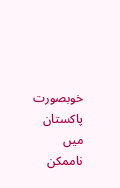خوبصورت پاکستان میں ناممکن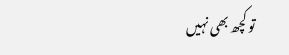تو کچھ بھی نہیں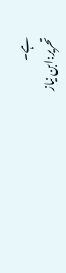ہے۔
تحریر:ابن نیاز